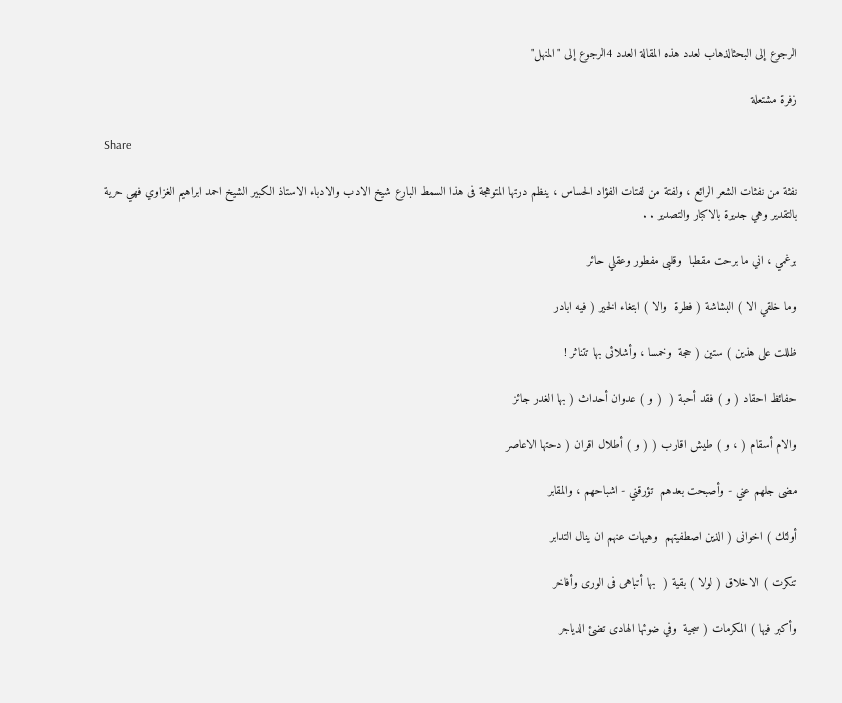الرجوع إلى البحثالذهاب لعدد هذه المقالة العدد 4الرجوع إلى "المنهل"

زفرة مشتعلة

Share

نفثة من نفثات الشعر الرائع ، ولفتة من لفتات الفؤاد الحساس ، ينظم درتها المتوهجة فى هذا السمط البارع شيخ الادب والادباء الاستاذ الكبير الشيخ احمد ابراهيم الغزاوي فهي حرية بالتقدير وهي جديرة بالاكبار والتصدير . .

برغمي ، اني ما برحت مقطبا  وقلبى مفطور وعقلي حائر

وما خلقي الا ) البشاشة ( فطرة  والا ) ابتغاء الخير ( فيه ابادر

ظللت على هذين ) ستين ( حجة  وخمسا ، وأشلائى بها تتناثر !

حفائظ احقاد ( و ) فقد أحبة (  ( و ) عدوان أحداث ( بها الغدر جائز

والام أسقام ( ، و ) طيش اقارب ( ( و ) أطلال اقران ( دحتها الاعاصر

مضى جلهم عني - وأصبحت بعدهم  تؤرقني - اشباحهم ، والمقابر

أولئك ) اخوانى ( الذين اصطفيتهم  وهيهات عنهم ان ينال التدابر

تنكرت ) الاخلاق ( لولا ) بقية (  بها أتباهى فى الورى وأفاخر

وأكبر فيها ) المكرمات ( سجية  وفي ضوئها الهادى تضئ الدياجر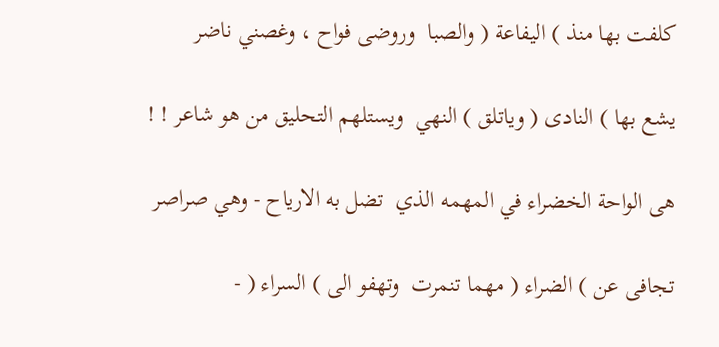كلفت بها منذ ) اليفاعة ( والصبا  وروضى فواح ، وغصني ناضر

يشع بها ) النادى ( وياتلق ) النهي  ويستلهم التحليق من هو شاعر ! !

هى الواحة الخضراء في المهمه الذي  تضل به الارياح - وهي صراصر

تجافى عن ) الضراء ( مهما تنمرت  وتهفو الى ) السراء ( -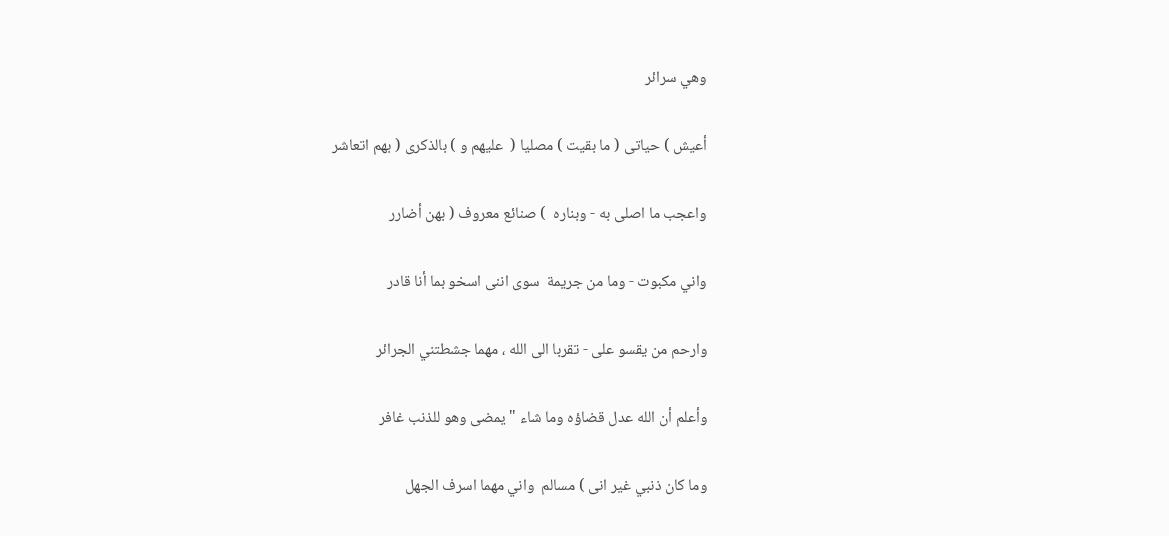وهي سرائر

أعيش ) حياتى ( ما بقيت ) مصليا (  عليهم و ) بالذكرى ( بهم اتعاشر

واعجب ما اصلى به - وبناره  ) صنائع معروف ( بهن أضارر

واني مكبوت - وما من جريمة  سوى اننى اسخو بما أنا قادر

وارحم من يقسو على - تقربا الى الله ، مهما جشطتني الجرائر

وأعلم أن الله عدل قضاؤه وما شاء " يمضى وهو للذنب غافر

وما كان ذنبي غير انى ) مسالم  واني مهما اسرف الجهل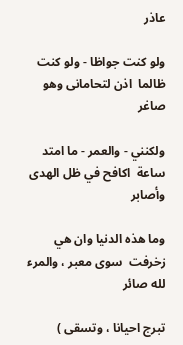عاذر

ولو كنت جواظا - ولو كنت ظالما  اذن لتحامانى وهو صاغر

ولكنني - والعمر - ما امتد ساعة  اكافح في ظل الهدى وأصابر

وما هذه الدنيا وان هي زخرفت  سوى معبر ، والمرء لله صائر

تبرج احيانا ، وتسقى )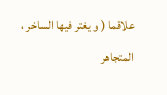علاقما ( و يغتر فيها الساخر ، المتجاهر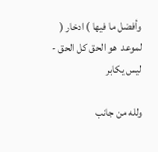وأفضل ما فيها ) ادخار ( لموعد  هو الحق كل الحق - ليس يكابر

ولله من جانب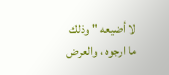لا أضيعه " وذلك ما ارجوه ، والعرض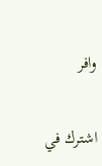وافر

اشترك في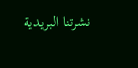نشرتنا البريدية